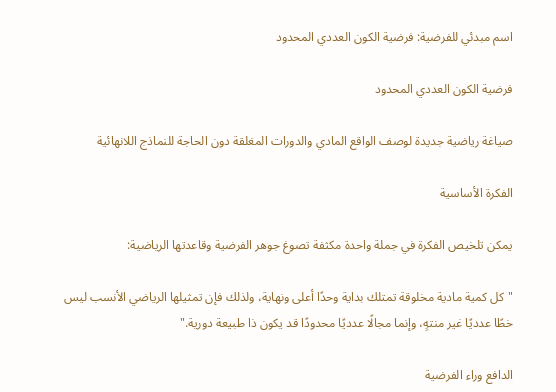اسم مبدئي للفرضية: فرضية الكون العددي المحدود

فرضية الكون العددي المحدود

صياغة رياضية جديدة لوصف الواقع المادي والدورات المغلقة دون الحاجة للنماذج اللانهائية

الفكرة الأساسية

يمكن تلخيص الفكرة في جملة واحدة مكثفة تصوغ جوهر الفرضية وقاعدتها الرياضية:

"كل كمية مادية مخلوقة تمتلك بداية وحدًا أعلى ونهاية، ولذلك فإن تمثيلها الرياضي الأنسب ليس خطًا عدديًا غير منتهٍ، وإنما مجالًا عدديًا محدودًا قد يكون ذا طبيعة دورية."

الدافع وراء الفرضية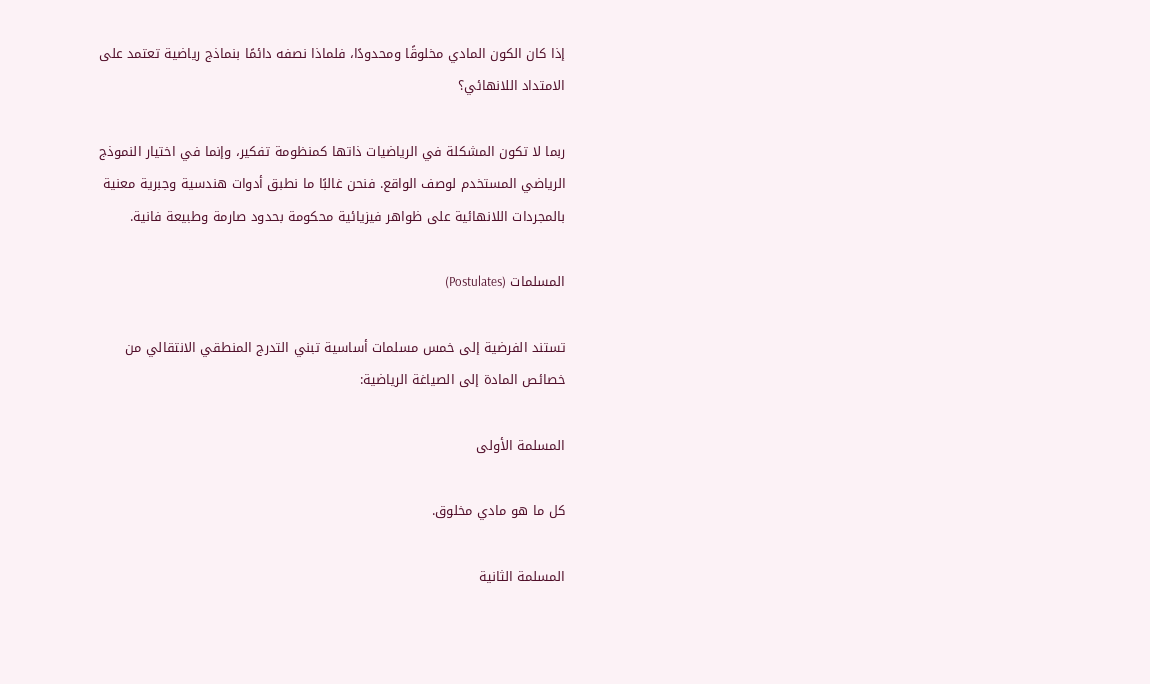إذا كان الكون المادي مخلوقًا ومحدودًا، فلماذا نصفه دائمًا بنماذج رياضية تعتمد على الامتداد اللانهائي؟

ربما لا تكون المشكلة في الرياضيات ذاتها كمنظومة تفكير، وإنما في اختيار النموذج الرياضي المستخدم لوصف الواقع. فنحن غالبًا ما نطبق أدوات هندسية وجبرية معنية بالمجردات اللانهائية على ظواهر فيزيائية محكومة بحدود صارمة وطبيعة فانية.

المسلمات (Postulates)

تستند الفرضية إلى خمس مسلمات أساسية تبني التدرج المنطقي الانتقالي من خصائص المادة إلى الصياغة الرياضية:

المسلمة الأولى

كل ما هو مادي مخلوق.

المسلمة الثانية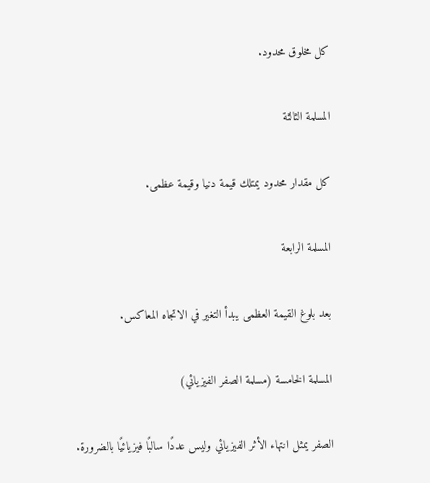كل مخلوق محدود.

المسلمة الثالثة

كل مقدار محدود يمتلك قيمة دنيا وقيمة عظمى.

المسلمة الرابعة

بعد بلوغ القيمة العظمى يبدأ التغير في الاتجاه المعاكس.

المسلمة الخامسة (مسلمة الصفر الفيزيائي)

الصفر يمثل انتهاء الأثر الفيزيائي وليس عددًا سالبًا فيزيائيًا بالضرورة.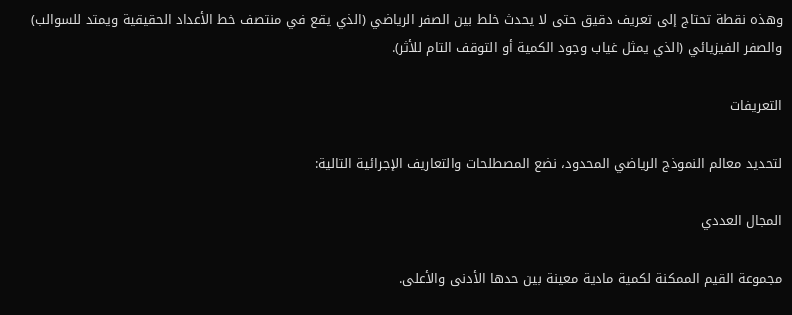وهذه نقطة تحتاج إلى تعريف دقيق حتى لا يحدث خلط بين الصفر الرياضي (الذي يقع في منتصف خط الأعداد الحقيقية ويمتد للسوالب) والصفر الفيزيائي (الذي يمثل غياب وجود الكمية أو التوقف التام للأثر).

التعريفات

لتحديد معالم النموذج الرياضي المحدود، نضع المصطلحات والتعاريف الإجرائية التالية:

المجال العددي

مجموعة القيم الممكنة لكمية مادية معينة بين حدها الأدنى والأعلى.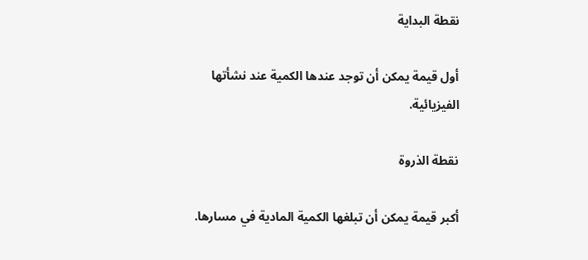نقطة البداية

أول قيمة يمكن أن توجد عندها الكمية عند نشأتها الفيزيائية.

نقطة الذروة

أكبر قيمة يمكن أن تبلغها الكمية المادية في مسارها.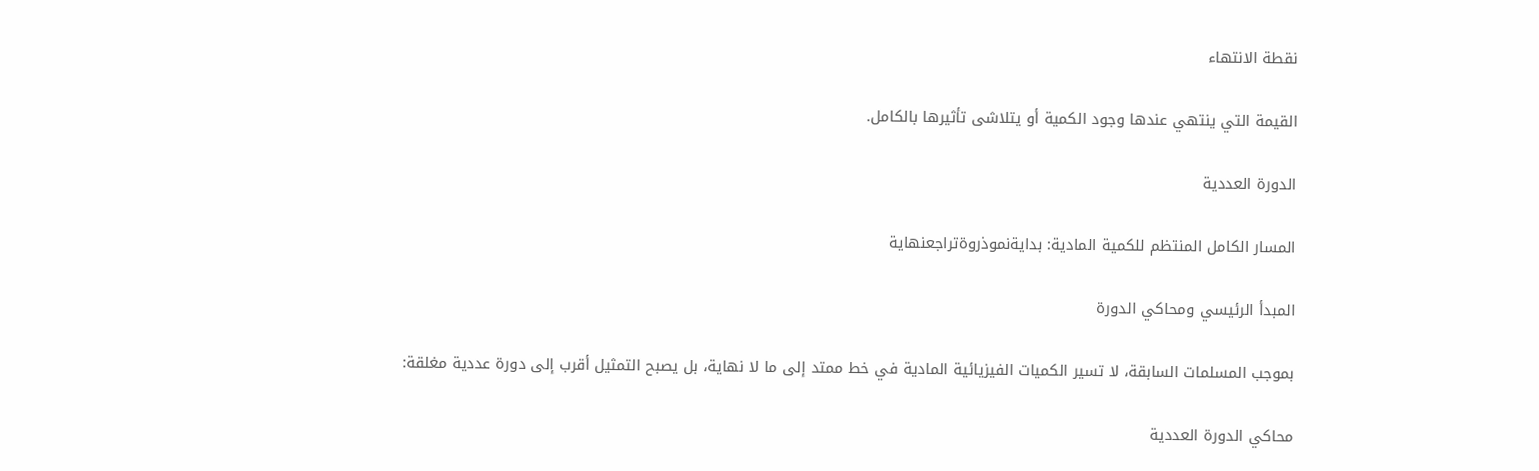نقطة الانتهاء

القيمة التي ينتهي عندها وجود الكمية أو يتلاشى تأثيرها بالكامل.

الدورة العددية

المسار الكامل المنتظم للكمية المادية: بدايةنموذروةتراجعنهاية

المبدأ الرئيسي ومحاكي الدورة

بموجب المسلمات السابقة، لا تسير الكميات الفيزيائية المادية في خط ممتد إلى ما لا نهاية، بل يصبح التمثيل أقرب إلى دورة عددية مغلقة:

محاكي الدورة العددية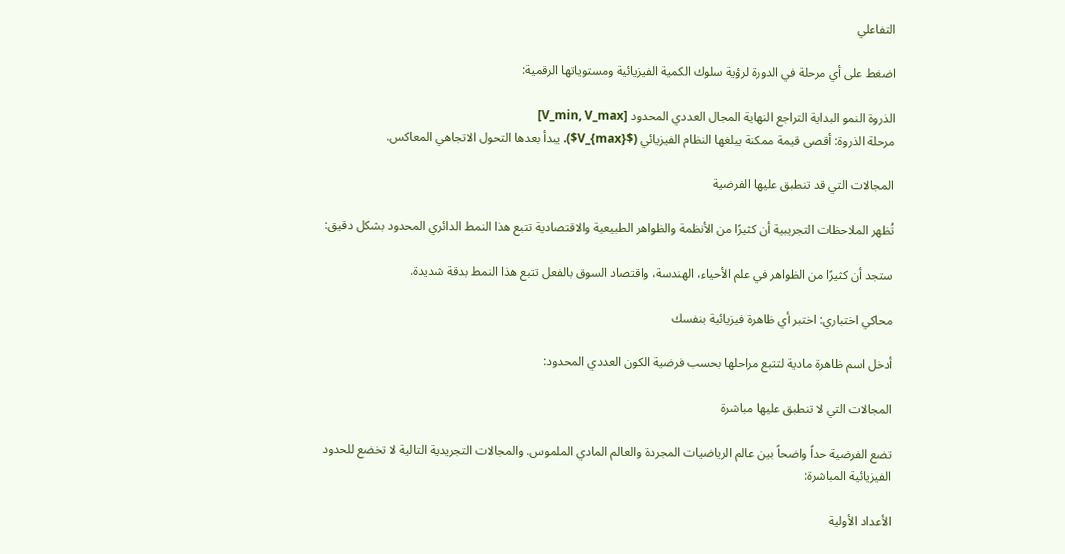التفاعلي

اضغط على أي مرحلة في الدورة لرؤية سلوك الكمية الفيزيائية ومستوياتها الرقمية:

الذروة النمو البداية التراجع النهاية المجال العددي المحدود [V_min, V_max]
مرحلة الذروة: أقصى قيمة ممكنة يبلغها النظام الفيزيائي ($V_{max}$). يبدأ بعدها التحول الاتجاهي المعاكس.

المجالات التي قد تنطبق عليها الفرضية

تُظهر الملاحظات التجريبية أن كثيرًا من الأنظمة والظواهر الطبيعية والاقتصادية تتبع هذا النمط الدائري المحدود بشكل دقيق:

ستجد أن كثيرًا من الظواهر في علم الأحياء، الهندسة، واقتصاد السوق بالفعل تتبع هذا النمط بدقة شديدة.

محاكي اختباري: اختبر أي ظاهرة فيزيائية بنفسك

أدخل اسم ظاهرة مادية لتتبع مراحلها بحسب فرضية الكون العددي المحدود:

المجالات التي لا تنطبق عليها مباشرة

تضع الفرضية حداً واضحاً بين عالم الرياضيات المجردة والعالم المادي الملموس. والمجالات التجريدية التالية لا تخضع للحدود الفيزيائية المباشرة:

الأعداد الأولية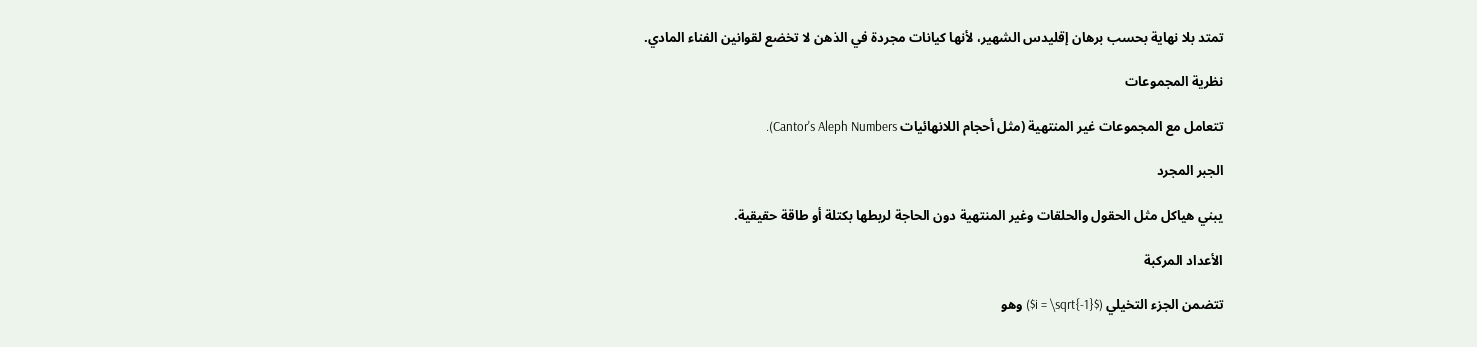تمتد بلا نهاية بحسب برهان إقليدس الشهير، لأنها كيانات مجردة في الذهن لا تخضع لقوانين الفناء المادي.

نظرية المجموعات

تتعامل مع المجموعات غير المنتهية (مثل أحجام اللانهائيات Cantor's Aleph Numbers).

الجبر المجرد

يبني هياكل مثل الحقول والحلقات وغير المنتهية دون الحاجة لربطها بكتلة أو طاقة حقيقية.

الأعداد المركبة

تتضمن الجزء التخيلي ($i = \sqrt{-1}$) وهو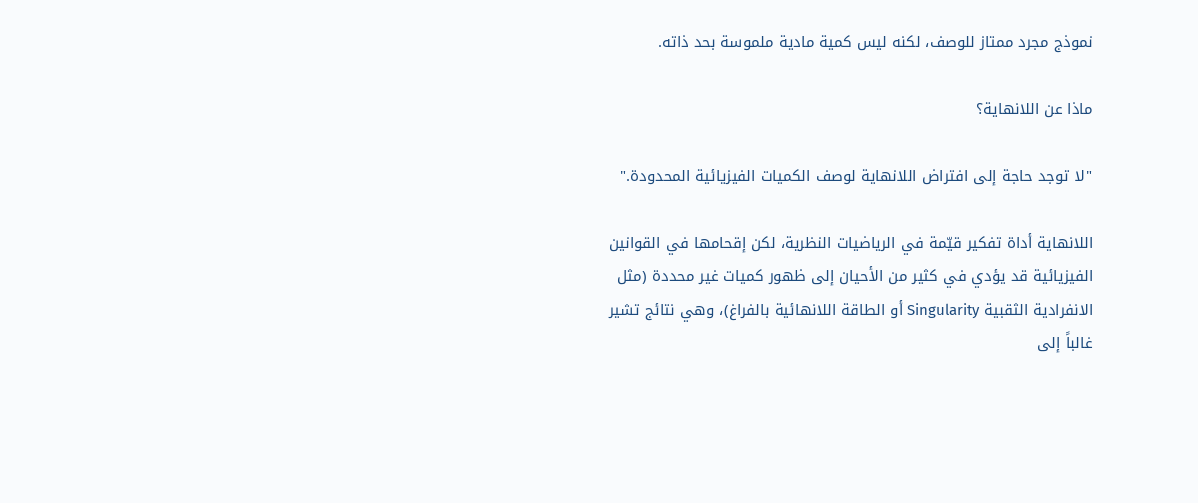نموذج مجرد ممتاز للوصف، لكنه ليس كمية مادية ملموسة بحد ذاته.

ماذا عن اللانهاية؟

"لا توجد حاجة إلى افتراض اللانهاية لوصف الكميات الفيزيائية المحدودة."

اللانهاية أداة تفكير قيّمة في الرياضيات النظرية، لكن إقحامها في القوانين الفيزيائية قد يؤدي في كثير من الأحيان إلى ظهور كميات غير محددة (مثل الانفرادية الثقبية Singularity أو الطاقة اللانهائية بالفراغ)، وهي نتائج تشير غالباً إلى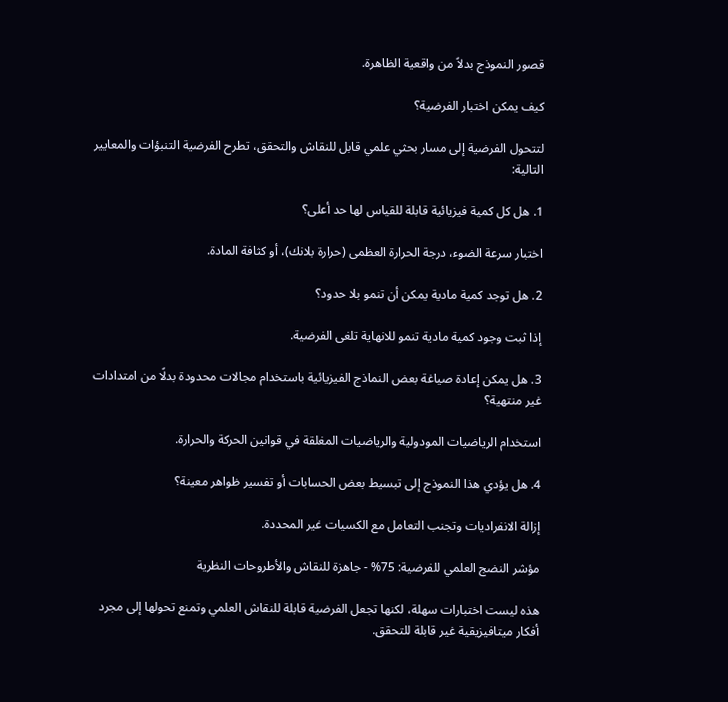قصور النموذج بدلاً من واقعية الظاهرة.

كيف يمكن اختبار الفرضية؟

لتتحول الفرضية إلى مسار بحثي علمي قابل للنقاش والتحقق، تطرح الفرضية التنبؤات والمعايير التالية:

1. هل كل كمية فيزيائية قابلة للقياس لها حد أعلى؟

اختبار سرعة الضوء، درجة الحرارة العظمى (حرارة بلانك)، أو كثافة المادة.

2. هل توجد كمية مادية يمكن أن تنمو بلا حدود؟

إذا ثبت وجود كمية مادية تنمو للانهاية تلغى الفرضية.

3. هل يمكن إعادة صياغة بعض النماذج الفيزيائية باستخدام مجالات محدودة بدلًا من امتدادات غير منتهية؟

استخدام الرياضيات المودولية والرياضيات المغلقة في قوانين الحركة والحرارة.

4. هل يؤدي هذا النموذج إلى تبسيط بعض الحسابات أو تفسير ظواهر معينة؟

إزالة الانفراديات وتجنب التعامل مع الكسيات غير المحددة.

مؤشر النضج العلمي للفرضية: 75% - جاهزة للنقاش والأطروحات النظرية

هذه ليست اختبارات سهلة، لكنها تجعل الفرضية قابلة للنقاش العلمي وتمنع تحولها إلى مجرد أفكار ميتافيزيقية غير قابلة للتحقق.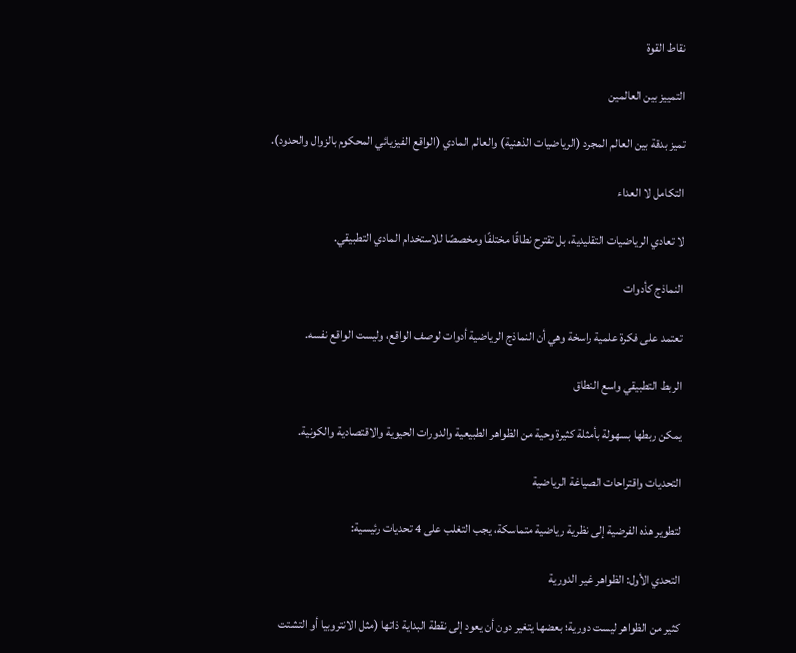نقاط القوة

التمييز بين العالمين

تميز بدقة بين العالم المجرد (الرياضيات الذهنية) والعالم المادي (الواقع الفيزيائي المحكوم بالزوال والحدود).

التكامل لا العداء

لا تعادي الرياضيات التقليدية، بل تقترح نطاقًا مختلفًا ومخصصًا للاستخدام المادي التطبيقي.

النماذج كأدوات

تعتمد على فكرة علمية راسخة وهي أن النماذج الرياضية أدوات لوصف الواقع، وليست الواقع نفسه.

الربط التطبيقي واسع النطاق

يمكن ربطها بسهولة بأمثلة كثيرة وحية من الظواهر الطبيعية والدورات الحيوية والاقتصادية والكونية.

التحديات واقتراحات الصياغة الرياضية

لتطوير هذه الفرضية إلى نظرية رياضية متماسكة، يجب التغلب على 4 تحديات رئيسية:

التحدي الأول: الظواهر غير الدورية

كثير من الظواهر ليست دورية؛ بعضها يتغير دون أن يعود إلى نقطة البداية ذاتها (مثل الانتروبيا أو التشتت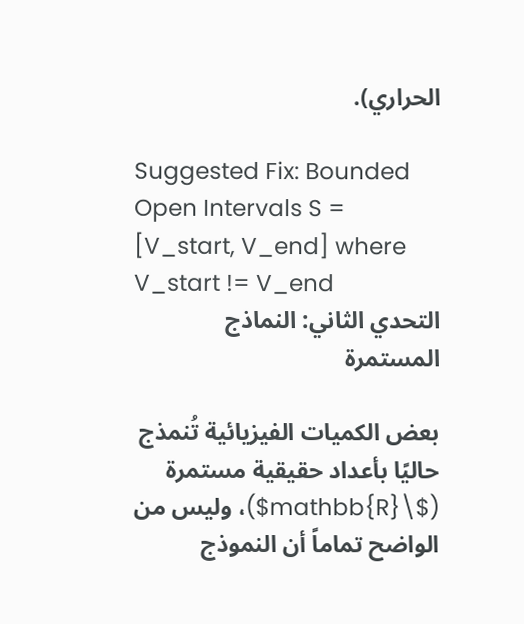الحراري).

Suggested Fix: Bounded Open Intervals S = [V_start, V_end] where V_start != V_end
التحدي الثاني: النماذج المستمرة

بعض الكميات الفيزيائية تُنمذج حاليًا بأعداد حقيقية مستمرة ($\mathbb{R}$)، وليس من الواضح تماماً أن النموذج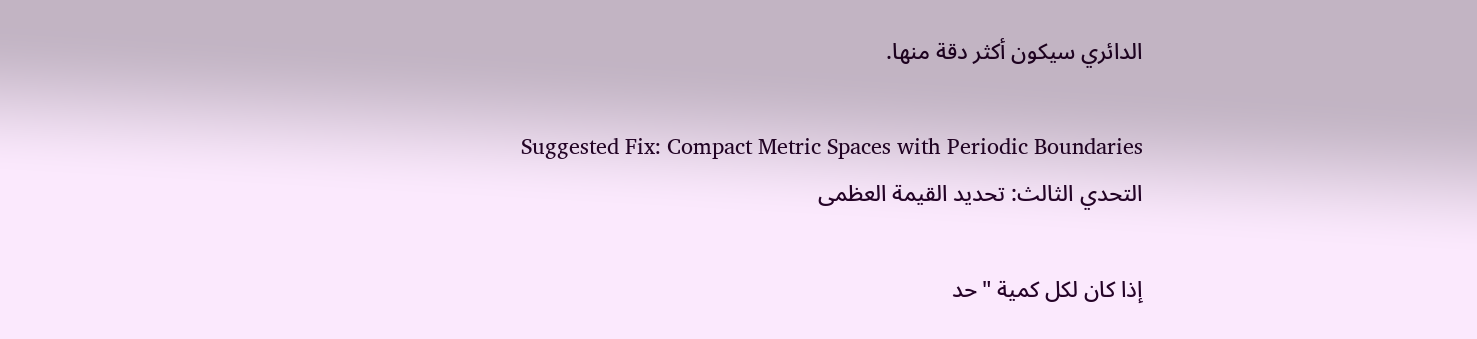الدائري سيكون أكثر دقة منها.

Suggested Fix: Compact Metric Spaces with Periodic Boundaries
التحدي الثالث: تحديد القيمة العظمى

إذا كان لكل كمية "حد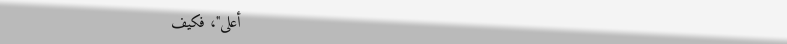أعلى"، فكيف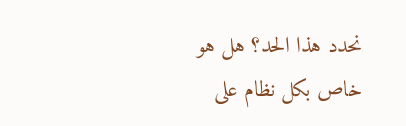نحدد هذا الحد؟ هل هو خاص بكل نظام على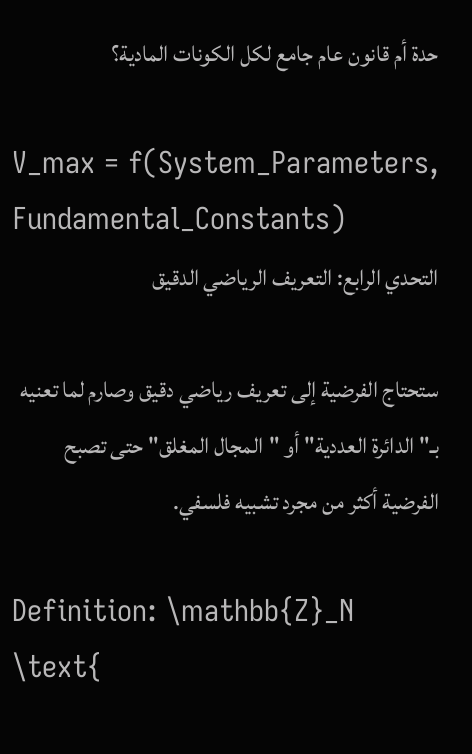حدة أم قانون عام جامع لكل الكونات المادية؟

V_max = f(System_Parameters, Fundamental_Constants)
التحدي الرابع: التعريف الرياضي الدقيق

ستحتاج الفرضية إلى تعريف رياضي دقيق وصارم لما تعنيه بـ"الدائرة العددية" أو "المجال المغلق" حتى تصبح الفرضية أكثر من مجرد تشبيه فلسفي.

Definition: \mathbb{Z}_N \text{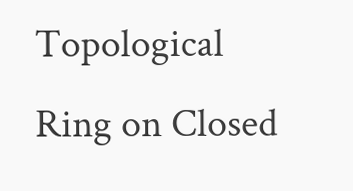Topological Ring on Closed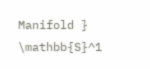Manifold } \mathbb{S}^1